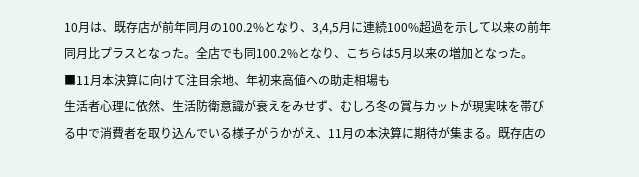10月は、既存店が前年同月の100.2%となり、3,4,5月に連続100%超過を示して以来の前年同月比プラスとなった。全店でも同100.2%となり、こちらは5月以来の増加となった。
■11月本決算に向けて注目余地、年初来高値への助走相場も
生活者心理に依然、生活防衛意識が衰えをみせず、むしろ冬の賞与カットが現実味を帯びる中で消費者を取り込んでいる様子がうかがえ、11月の本決算に期待が集まる。既存店の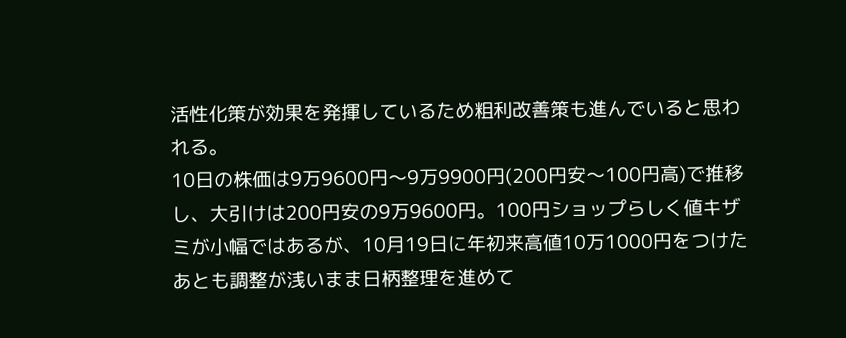活性化策が効果を発揮しているため粗利改善策も進んでいると思われる。
10日の株価は9万9600円〜9万9900円(200円安〜100円高)で推移し、大引けは200円安の9万9600円。100円ショップらしく値キザミが小幅ではあるが、10月19日に年初来高値10万1000円をつけたあとも調整が浅いまま日柄整理を進めて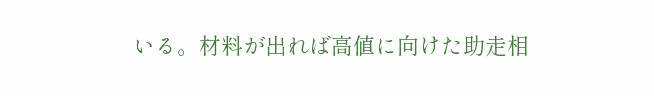いる。材料が出れば高値に向けた助走相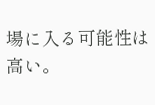場に入る可能性は高い。